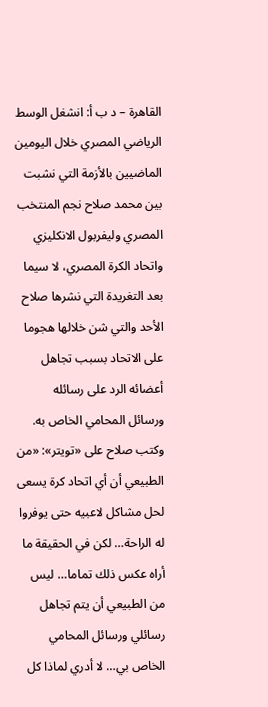القاهرة – د ب أ: انشغل الوسط الرياضي المصري خلال اليومين الماضيين بالأزمة التي نشبت بين محمد صلاح نجم المنتخب المصري وليفربول الانكليزي واتحاد الكرة المصري، لا سيما بعد التغريدة التي نشرها صلاح الأحد والتي شن خلالها هجوما على الاتحاد بسبب تجاهل أعضائه الرد على رسائله ورسائل المحامي الخاص به.
وكتب صلاح على «تويتر»: «من الطبيعي أن أي اتحاد كرة يسعى لحل مشاكل لاعبيه حتى يوفروا له الراحة… لكن في الحقيقة ما أراه عكس ذلك تماما… ليس من الطبيعي أن يتم تجاهل رسائلي ورسائل المحامي الخاص بي… لا أدري لماذا كل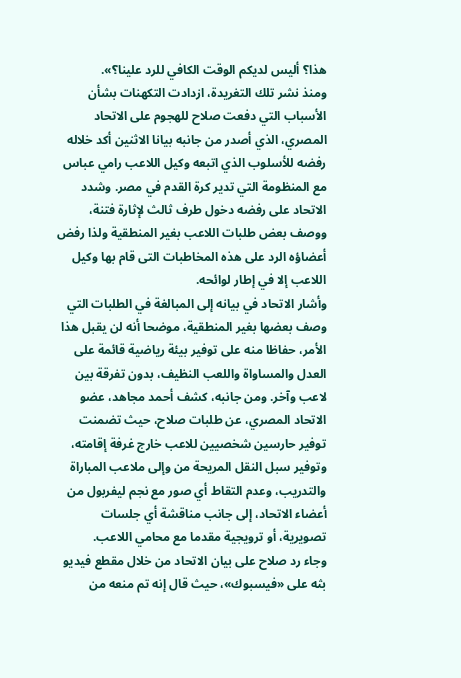هذا؟ أليس لديكم الوقت الكافي للرد علينا؟».
ومنذ نشر تلك التغريدة، ازدادت التكهنات بشأن الأسباب التي دفعت صلاح للهجوم على الاتحاد المصري، الذي أصدر من جانبه بيانا الاثنين أكد خلاله رفضه للأسلوب الذي اتبعه وكيل اللاعب رامي عباس مع المنظومة التي تدير كرة القدم في مصر. وشدد الاتحاد على رفضه دخول طرف ثالث لإثارة فتنة، ووصف بعض طلبات اللاعب بغير المنطقية ولذا رفض أعضاؤه الرد على هذه المخاطبات التى قام بها وكيل اللاعب إلا في إطار لوائحه.
وأشار الاتحاد في بيانه إلى المبالغة في الطلبات التي وصف بعضها بغير المنطقية، موضحا أنه لن يقبل هذا الأمر، حفاظا منه على توفير بيئة رياضية قائمة على العدل والمساواة واللعب النظيف، بدون تفرقة بين لاعب وآخر. ومن جانبه، كشف أحمد مجاهد، عضو الاتحاد المصري، عن طلبات صلاح، حيث تضمنت توفير حارسين شخصيين للاعب خارج غرفة إقامته، وتوفير سبل النقل المريحة من وإلى ملاعب المباراة والتدريب، وعدم التقاط أي صور مع نجم ليفربول من أعضاء الاتحاد، إلى جانب مناقشة أي جلسات تصويرية، أو ترويجية مقدما مع محامي اللاعب.
وجاء رد صلاح على بيان الاتحاد من خلال مقطع فيديو بثه على «فيسبوك»، حيث قال إنه تم منعه من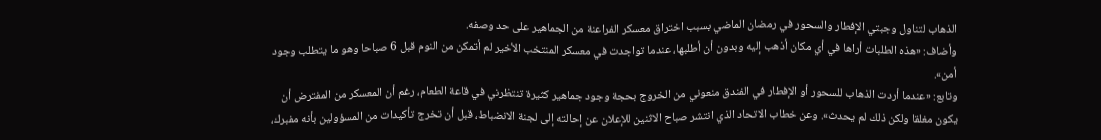الذهاب لتناول وجبتي الإفطار والسحور في رمضان الماضي بسبب اختراق معسكر الفراعنة من الجماهير على حد وصفه.
وأضاف: «هذه الطلبات أراها في أي مكان أذهب إليه وبدون أن أطلبها، عندما تواجدت في معسكر المنتخب الأخير لم أتمكن من النوم قبل 6 صباحا وهو ما يتطلب وجود أمن».
وتابع: «عندما أردت الذهاب للسحور أو الإفطار في الفندق منعوني من الخروج بحجة وجود جماهير كثيرة تنتظرني في قاعة الطعام، رغم أن المعسكر من المفترض أن يكون مغلقا ولكن ذلك لم يحدث». وعن خطاب الاتحاد الذي انتشر صباح الاثنين للإعلان عن إحالته إلى لجنة الانضباط، قبل أن تخرج تأكيدات من المسؤولين بأنه مفبرك،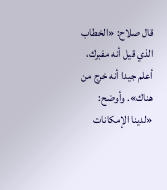قال صلاح: «الخطاب الذي قيل أنه مفبرك، أعلم جيدا أنه خرج من هناك». وأوضح: «لدينا الإمكانات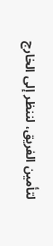لتأمين الفريق، لننظر إلى الخارج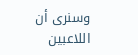وسنرى أن اللاعبين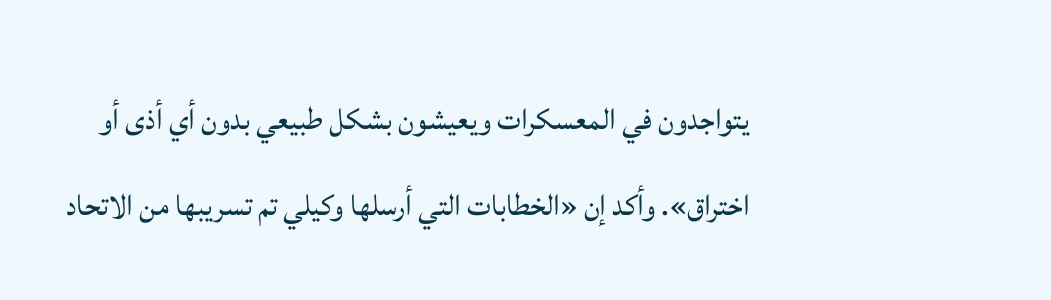يتواجدون في المعسكرات ويعيشون بشكل طبيعي بدون أي أذى أو اختراق». وأكد إن «الخطابات التي أرسلها وكيلي تم تسريبها من الاتحاد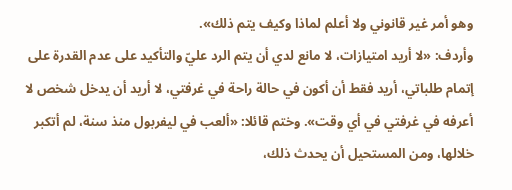وهو أمر غير قانوني ولا أعلم لماذا وكيف يتم ذلك».
وأردف: «لا أريد امتيازات، لا مانع لدي أن يتم الرد عليّ والتأكيد على عدم القدرة على إتمام طلباتي، أريد فقط أن أكون في حالة راحة في غرفتي، لا أريد أن يدخل شخص لا أعرفه في غرفتي في أي وقت». وختم قائلا: «ألعب في ليفربول منذ سنة، لم أتكبر خلالها، ومن المستحيل أن يحدث ذلك،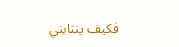فكيف ينتابني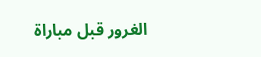الغرور قبل مباراة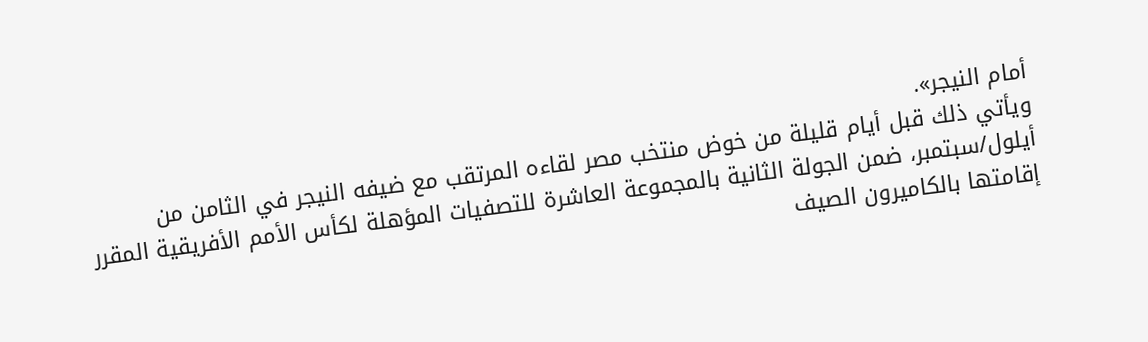أمام النيجر».
ويأتي ذلك قبل أيام قليلة من خوض منتخب مصر لقاءه المرتقب مع ضيفه النيجر في الثامن من أيلول/سبتمبر، ضمن الجولة الثانية بالمجموعة العاشرة للتصفيات المؤهلة لكأس الأمم الأفريقية المقرر إقامتها بالكاميرون الصيف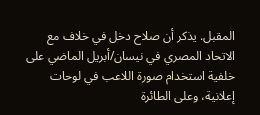المقبل. يذكر أن صلاح دخل في خلاف مع الاتحاد المصري في نيسان/أبريل الماضي على خلفية استخدام صورة اللاعب في لوحات إعلانية، وعلى الطائرة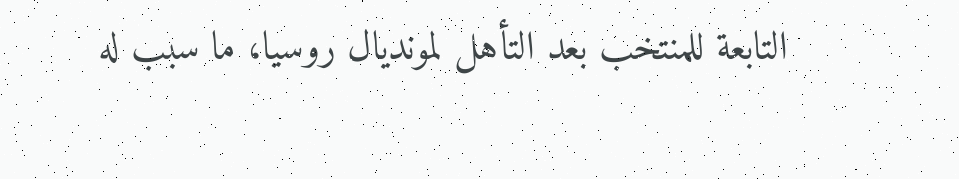التابعة للمنتخب بعد التأهل لمونديال روسيا، ما سبب له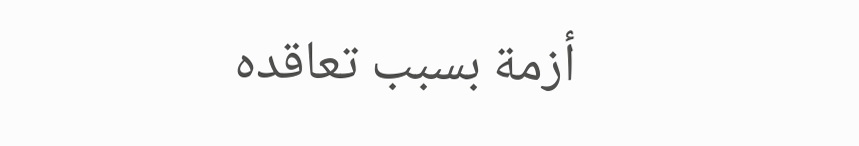أزمة بسبب تعاقده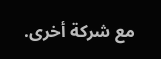مع شركة أخرى.